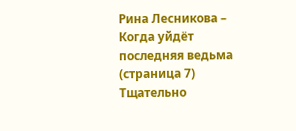Рина Лесникова – Когда уйдёт последняя ведьма (страница 7)
Тщательно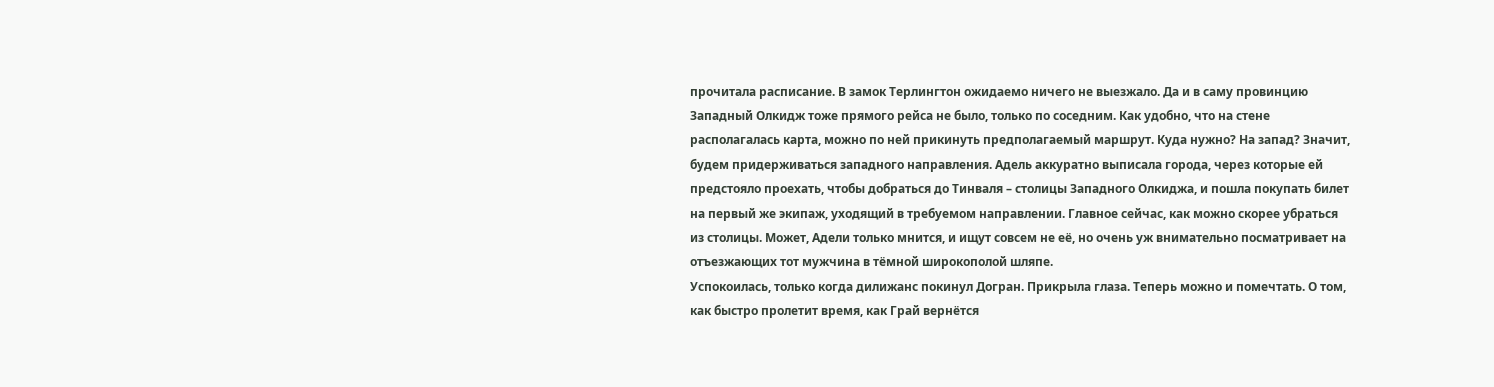прочитала расписание. В замок Терлингтон ожидаемо ничего не выезжало. Да и в саму провинцию Западный Олкидж тоже прямого рейса не было, только по соседним. Как удобно, что на стене располагалась карта, можно по ней прикинуть предполагаемый маршрут. Куда нужно? На запад? Значит, будем придерживаться западного направления. Адель аккуратно выписала города, через которые ей предстояло проехать, чтобы добраться до Тинваля – столицы Западного Олкиджа, и пошла покупать билет на первый же экипаж, уходящий в требуемом направлении. Главное сейчас, как можно скорее убраться из столицы. Может, Адели только мнится, и ищут совсем не её, но очень уж внимательно посматривает на отъезжающих тот мужчина в тёмной широкополой шляпе.
Успокоилась, только когда дилижанс покинул Догран. Прикрыла глаза. Теперь можно и помечтать. О том, как быстро пролетит время, как Грай вернётся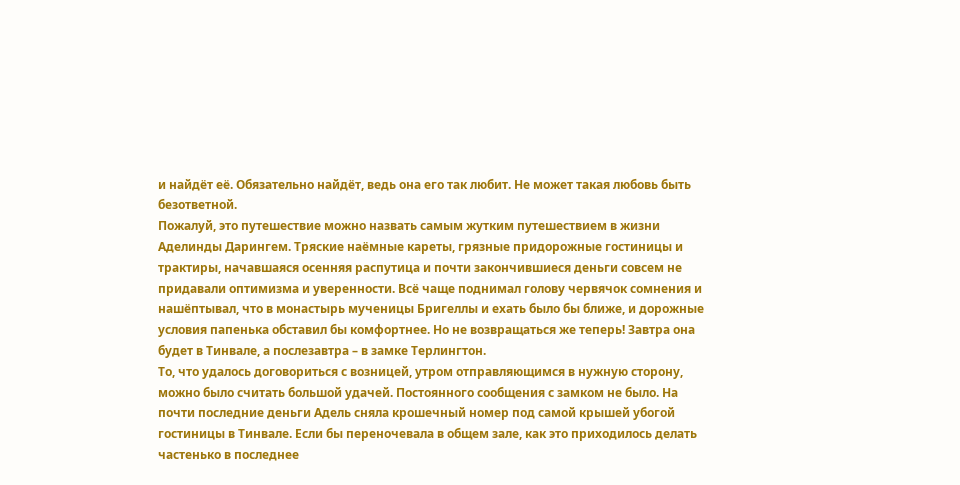и найдёт её. Обязательно найдёт, ведь она его так любит. Не может такая любовь быть безответной.
Пожалуй, это путешествие можно назвать самым жутким путешествием в жизни Аделинды Дарингем. Тряские наёмные кареты, грязные придорожные гостиницы и трактиры, начавшаяся осенняя распутица и почти закончившиеся деньги совсем не придавали оптимизма и уверенности. Всё чаще поднимал голову червячок сомнения и нашёптывал, что в монастырь мученицы Бригеллы и ехать было бы ближе, и дорожные условия папенька обставил бы комфортнее. Но не возвращаться же теперь! Завтра она будет в Тинвале, а послезавтра – в замке Терлингтон.
То, что удалось договориться с возницей, утром отправляющимся в нужную сторону, можно было считать большой удачей. Постоянного сообщения с замком не было. На почти последние деньги Адель сняла крошечный номер под самой крышей убогой гостиницы в Тинвале. Если бы переночевала в общем зале, как это приходилось делать частенько в последнее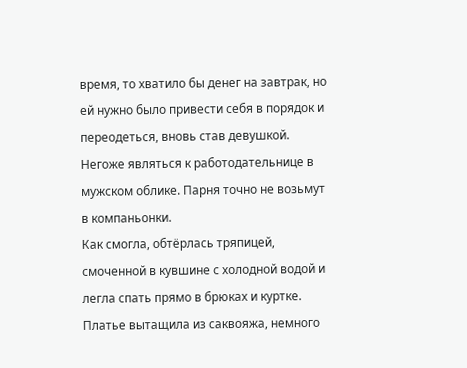время, то хватило бы денег на завтрак, но ей нужно было привести себя в порядок и переодеться, вновь став девушкой. Негоже являться к работодательнице в мужском облике. Парня точно не возьмут в компаньонки.
Как смогла, обтёрлась тряпицей, смоченной в кувшине с холодной водой и легла спать прямо в брюках и куртке. Платье вытащила из саквояжа, немного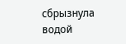сбрызнула водой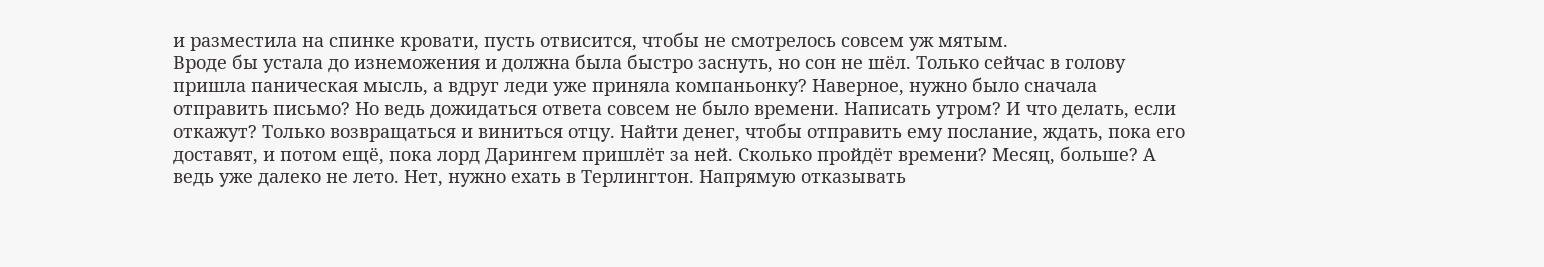и разместила на спинке кровати, пусть отвисится, чтобы не смотрелось совсем уж мятым.
Вроде бы устала до изнеможения и должна была быстро заснуть, но сон не шёл. Только сейчас в голову пришла паническая мысль, а вдруг леди уже приняла компаньонку? Наверное, нужно было сначала отправить письмо? Но ведь дожидаться ответа совсем не было времени. Написать утром? И что делать, если откажут? Только возвращаться и виниться отцу. Найти денег, чтобы отправить ему послание, ждать, пока его доставят, и потом ещё, пока лорд Дарингем пришлёт за ней. Сколько пройдёт времени? Месяц, больше? А ведь уже далеко не лето. Нет, нужно ехать в Терлингтон. Напрямую отказывать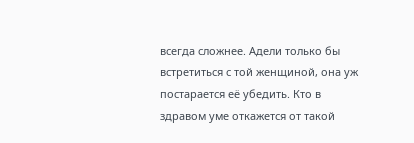всегда сложнее. Адели только бы встретиться с той женщиной, она уж постарается её убедить. Кто в здравом уме откажется от такой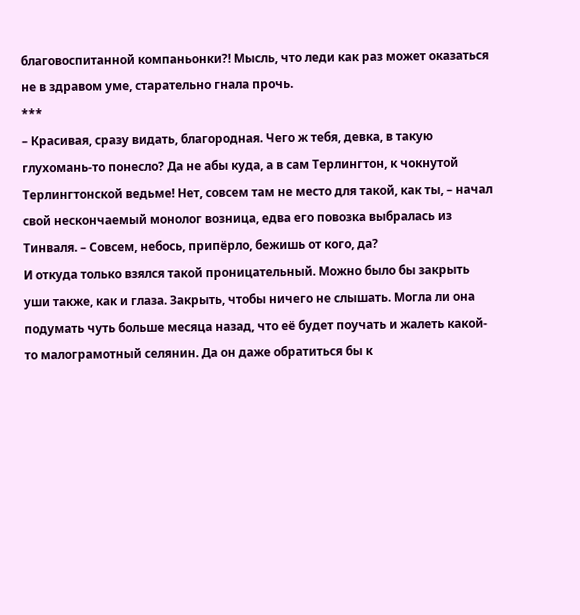благовоспитанной компаньонки?! Мысль, что леди как раз может оказаться не в здравом уме, старательно гнала прочь.
***
– Красивая, сразу видать, благородная. Чего ж тебя, девка, в такую глухомань-то понесло? Да не абы куда, а в сам Терлингтон, к чокнутой Терлингтонской ведьме! Нет, совсем там не место для такой, как ты, – начал свой нескончаемый монолог возница, едва его повозка выбралась из Тинваля. – Совсем, небось, припёрло, бежишь от кого, да?
И откуда только взялся такой проницательный. Можно было бы закрыть уши также, как и глаза. Закрыть, чтобы ничего не слышать. Могла ли она подумать чуть больше месяца назад, что её будет поучать и жалеть какой-то малограмотный селянин. Да он даже обратиться бы к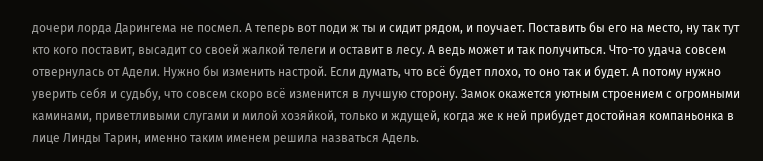дочери лорда Дарингема не посмел. А теперь вот поди ж ты и сидит рядом, и поучает. Поставить бы его на место, ну так тут кто кого поставит, высадит со своей жалкой телеги и оставит в лесу. А ведь может и так получиться. Что-то удача совсем отвернулась от Адели. Нужно бы изменить настрой. Если думать, что всё будет плохо, то оно так и будет. А потому нужно уверить себя и судьбу, что совсем скоро всё изменится в лучшую сторону. Замок окажется уютным строением с огромными каминами, приветливыми слугами и милой хозяйкой, только и ждущей, когда же к ней прибудет достойная компаньонка в лице Линды Тарин, именно таким именем решила назваться Адель.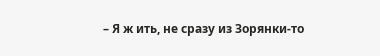– Я ж ить, не сразу из Зорянки-то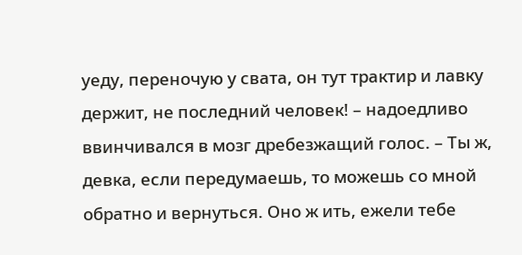уеду, переночую у свата, он тут трактир и лавку держит, не последний человек! – надоедливо ввинчивался в мозг дребезжащий голос. – Ты ж, девка, если передумаешь, то можешь со мной обратно и вернуться. Оно ж ить, ежели тебе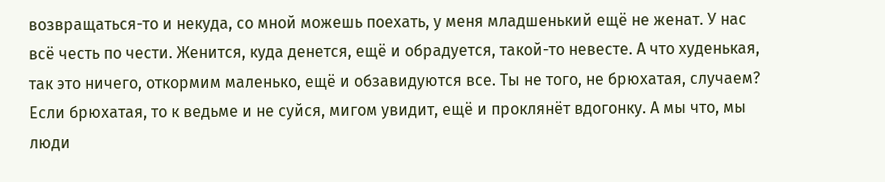возвращаться-то и некуда, со мной можешь поехать, у меня младшенький ещё не женат. У нас всё честь по чести. Женится, куда денется, ещё и обрадуется, такой-то невесте. А что худенькая, так это ничего, откормим маленько, ещё и обзавидуются все. Ты не того, не брюхатая, случаем? Если брюхатая, то к ведьме и не суйся, мигом увидит, ещё и проклянёт вдогонку. А мы что, мы люди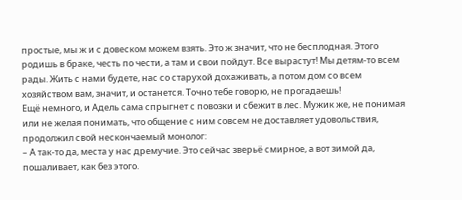простые, мы ж и с довеском можем взять. Это ж значит, что не бесплодная. Этого родишь в браке, честь по чести, а там и свои пойдут. Все вырастут! Мы детям-то всем рады. Жить с нами будете, нас со старухой дохаживать, а потом дом со всем хозяйством вам, значит, и останется. Точно тебе говорю, не прогадаешь!
Ещё немного, и Адель сама спрыгнет с повозки и сбежит в лес. Мужик же, не понимая или не желая понимать, что общение с ним совсем не доставляет удовольствия, продолжил свой нескончаемый монолог:
– А так-то да, места у нас дремучие. Это сейчас зверьё смирное, а вот зимой да, пошаливает, как без этого.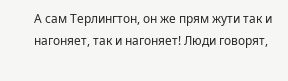А сам Терлингтон, он же прям жути так и нагоняет, так и нагоняет! Люди говорят,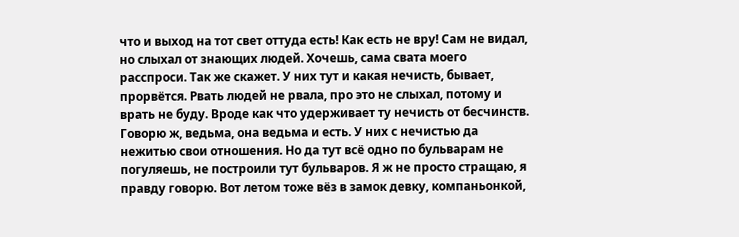что и выход на тот свет оттуда есть! Как есть не вру! Сам не видал, но слыхал от знающих людей. Хочешь, сама свата моего расспроси. Так же скажет. У них тут и какая нечисть, бывает, прорвётся. Рвать людей не рвала, про это не слыхал, потому и врать не буду. Вроде как что удерживает ту нечисть от бесчинств. Говорю ж, ведьма, она ведьма и есть. У них с нечистью да нежитью свои отношения. Но да тут всё одно по бульварам не погуляешь, не построили тут бульваров. Я ж не просто стращаю, я правду говорю. Вот летом тоже вёз в замок девку, компаньонкой,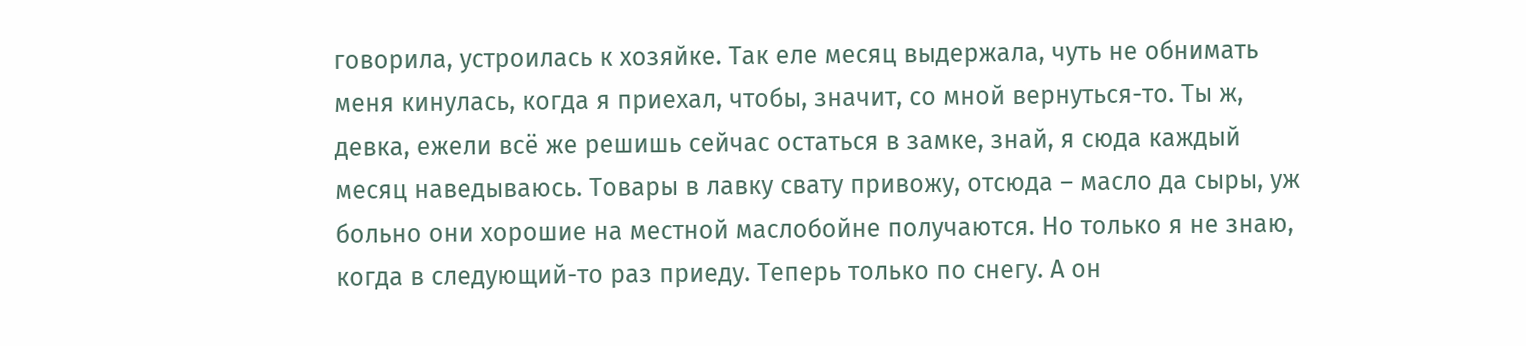говорила, устроилась к хозяйке. Так еле месяц выдержала, чуть не обнимать меня кинулась, когда я приехал, чтобы, значит, со мной вернуться-то. Ты ж, девка, ежели всё же решишь сейчас остаться в замке, знай, я сюда каждый месяц наведываюсь. Товары в лавку свату привожу, отсюда – масло да сыры, уж больно они хорошие на местной маслобойне получаются. Но только я не знаю, когда в следующий-то раз приеду. Теперь только по снегу. А он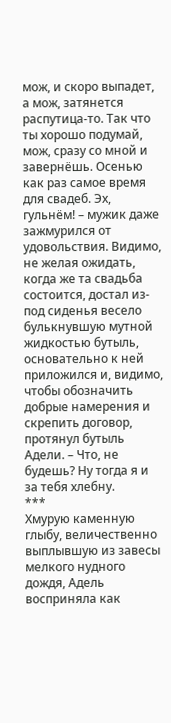мож, и скоро выпадет, а мож, затянется распутица-то. Так что ты хорошо подумай, мож, сразу со мной и завернёшь. Осенью как раз самое время для свадеб. Эх, гульнём! – мужик даже зажмурился от удовольствия. Видимо, не желая ожидать, когда же та свадьба состоится, достал из-под сиденья весело булькнувшую мутной жидкостью бутыль, основательно к ней приложился и, видимо, чтобы обозначить добрые намерения и скрепить договор, протянул бутыль Адели. – Что, не будешь? Ну тогда я и за тебя хлебну.
***
Хмурую каменную глыбу, величественно выплывшую из завесы мелкого нудного дождя, Адель восприняла как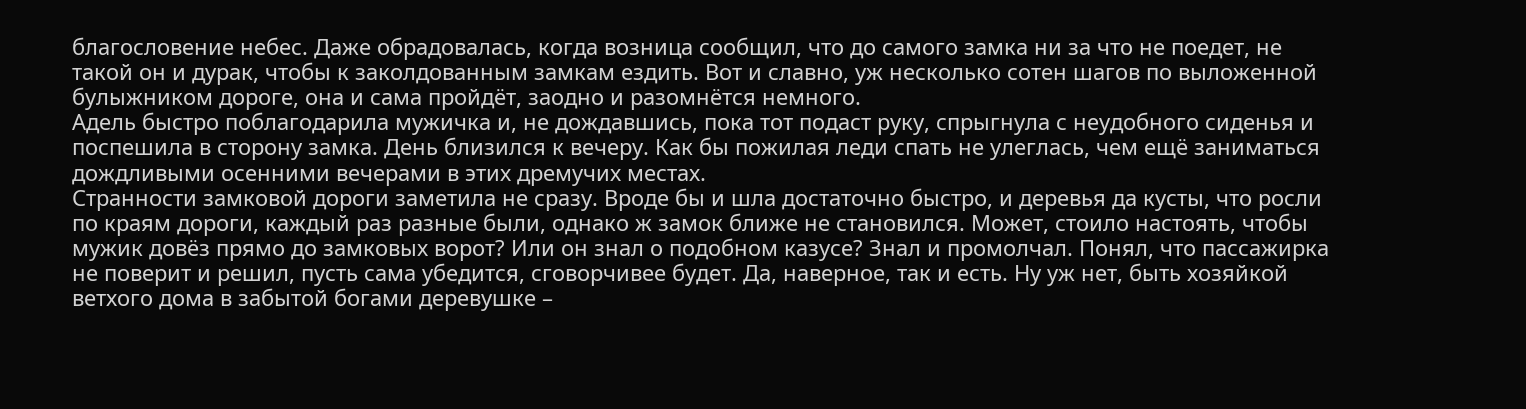благословение небес. Даже обрадовалась, когда возница сообщил, что до самого замка ни за что не поедет, не такой он и дурак, чтобы к заколдованным замкам ездить. Вот и славно, уж несколько сотен шагов по выложенной булыжником дороге, она и сама пройдёт, заодно и разомнётся немного.
Адель быстро поблагодарила мужичка и, не дождавшись, пока тот подаст руку, спрыгнула с неудобного сиденья и поспешила в сторону замка. День близился к вечеру. Как бы пожилая леди спать не улеглась, чем ещё заниматься дождливыми осенними вечерами в этих дремучих местах.
Странности замковой дороги заметила не сразу. Вроде бы и шла достаточно быстро, и деревья да кусты, что росли по краям дороги, каждый раз разные были, однако ж замок ближе не становился. Может, стоило настоять, чтобы мужик довёз прямо до замковых ворот? Или он знал о подобном казусе? Знал и промолчал. Понял, что пассажирка не поверит и решил, пусть сама убедится, сговорчивее будет. Да, наверное, так и есть. Ну уж нет, быть хозяйкой ветхого дома в забытой богами деревушке –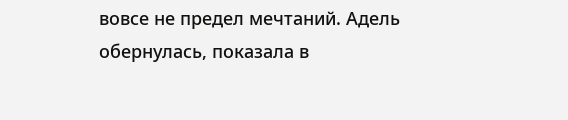вовсе не предел мечтаний. Адель обернулась, показала в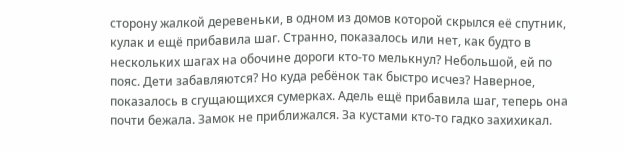сторону жалкой деревеньки, в одном из домов которой скрылся её спутник, кулак и ещё прибавила шаг. Странно, показалось или нет, как будто в нескольких шагах на обочине дороги кто-то мелькнул? Небольшой, ей по пояс. Дети забавляются? Но куда ребёнок так быстро исчез? Наверное, показалось в сгущающихся сумерках. Адель ещё прибавила шаг, теперь она почти бежала. Замок не приближался. За кустами кто-то гадко захихикал.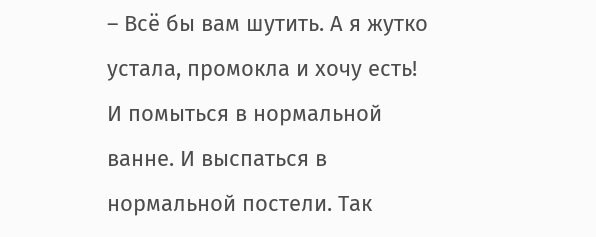– Всё бы вам шутить. А я жутко устала, промокла и хочу есть! И помыться в нормальной ванне. И выспаться в нормальной постели. Так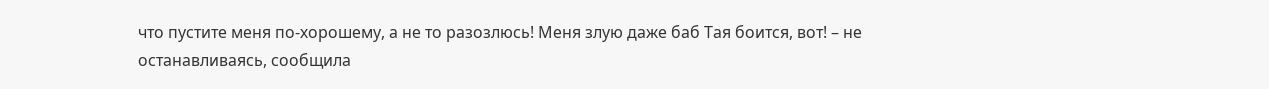что пустите меня по-хорошему, а не то разозлюсь! Меня злую даже баб Тая боится, вот! – не останавливаясь, сообщила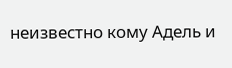неизвестно кому Адель и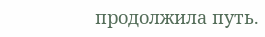продолжила путь.